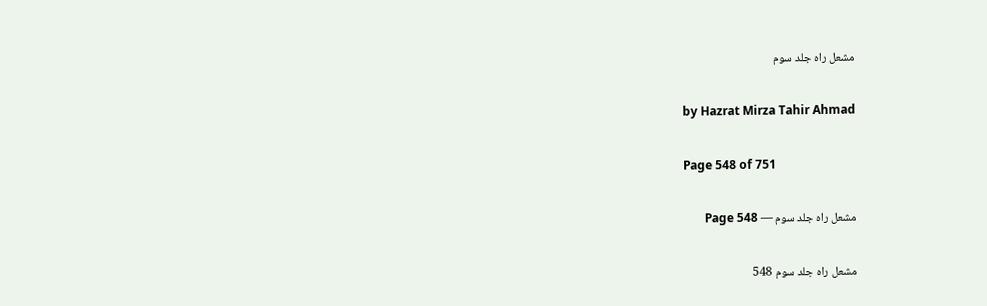مشعل راہ جلد سوم

by Hazrat Mirza Tahir Ahmad

Page 548 of 751

مشعل راہ جلد سوم — Page 548

مشعل راه جلد سوم 548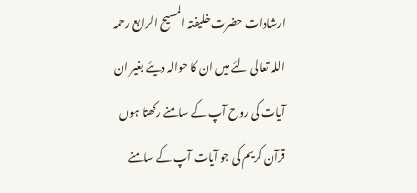ارشادات حضرت خلیفتہ المسیح الرابع رحمہ اللہ تعالی لئے میں ان کا حوالہ دیئے بغیر ان آیات کی روح آپ کے سامنے رکھتا ہوں قرآن کریم کی جو آیات آپ کے سامنے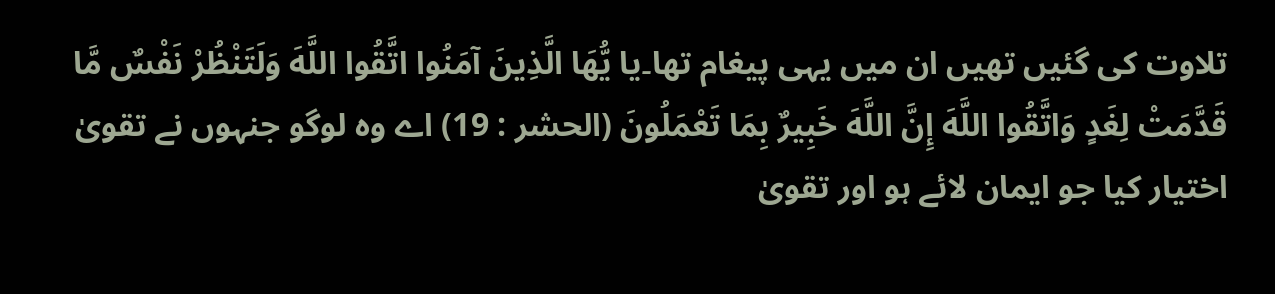تلاوت کی گئیں تھیں ان میں یہی پیغام تھا۔یا يُّهَا الَّذِينَ آمَنُوا اتَّقُوا اللَّهَ وَلَتَنْظُرْ نَفْسٌ مَّا قَدَّمَتْ لِغَدٍ وَاتَّقُوا اللَّهَ إِنَّ اللَّهَ خَبِيرٌ بِمَا تَعْمَلُونَ (الحشر : 19) اے وہ لوگو جنہوں نے تقویٰ اختیار کیا جو ایمان لائے ہو اور تقویٰ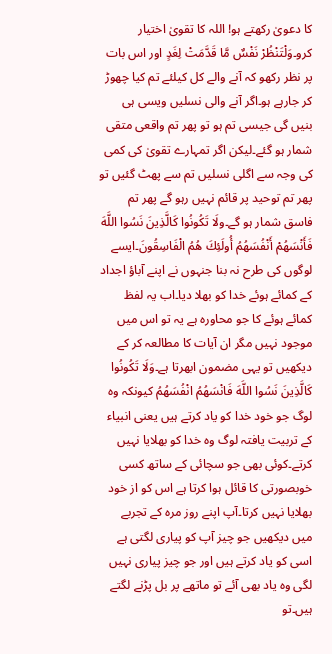کا دعویٰ رکھتے ہو! اللہ کا تقویٰ اختیار کرو۔وَلْتَنْظُرْ نَفْسٌ مَّا قَدَّمَتْ لِغَدٍ اور اس بات پر نظر رکھو کہ آنے والے کل کیلئے تم کیا چھوڑ کر جارہے ہو۔اگر آنے والی نسلیں ویسی ہی بنیں گی جیسی تم ہو تو پھر تم واقعی متقی شمار ہو گئے۔لیکن اگر تمہارے تقویٰ کی کمی کی وجہ سے اگلی نسلیں تم سے پھٹ گئیں تو پھر تم توحید پر قائم نہیں رہو گے پھر تم فاسق شمار ہو گے۔ولَا تَكُونُوا كَالَّذِينَ نَسُوا اللَّهَ فَأَنْسَهُمْ أَنْفُسَهُمُ أُولَئِكَ هُمُ الْفَاسِقُونَ۔ایسے لوگوں کی طرح نہ بنا جنہوں نے اپنے آباؤ اجداد کے کمائے ہوئے خدا کو بھلا دیا۔اب یہ لفظ کمائے ہوئے کا جو محاورہ ہے یہ تو اس میں موجود نہیں مگر ان آیات کا مطالعہ کر کے دیکھیں تو یہی مضمون ابھرتا ہے۔وَلَا تَكُونُوا كَالَّذِينَ نَسُوا اللَّهَ فَانْسَهُمُ انْفُسَهُمُ کیونکہ وہ لوگ جو خود خدا کو یاد کرتے ہیں یعنی انبیاء کے تربیت یافتہ لوگ وہ خدا کو بھلایا نہیں کرتے۔کوئی بھی جو سچائی کے ساتھ کسی خوبصورتی کا قائل ہوا کرتا ہے اس کو از خود بھلایا نہیں کرتا۔آپ اپنے روز مرہ کے تجربے میں دیکھیں جو چیز آپ کو پیاری لگتی ہے اسی کو یاد کرتے ہیں اور جو چیز پیاری نہیں لگی وہ یاد بھی آئے تو ماتھے پر بل پڑنے لگتے ہیں۔تو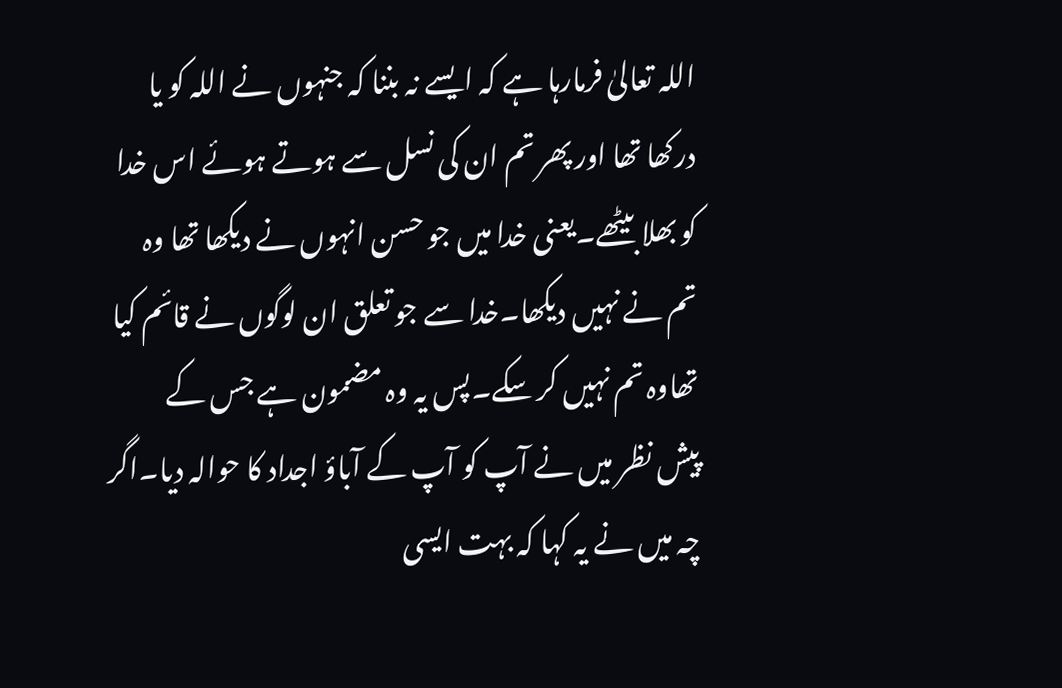اللہ تعالیٰ فرمارہا ہے کہ ایسے نہ بننا کہ جنہوں نے اللہ کو یا درکھا تھا اور پھر تم ان کی نسل سے ہوتے ہوئے اس خدا کو بھلا بیٹھے۔یعنی خدا میں جو حسن انہوں نے دیکھا تھا وہ تم نے نہیں دیکھا۔خدا سے جو تعلق ان لوگوں نے قائم کیا تھاوہ تم نہیں کر سکے۔پس یہ وہ مضمون ہے جس کے پیش نظر میں نے آپ کو آپ کے آباؤ اجداد کا حوالہ دیا۔اگر چہ میں نے یہ کہا کہ بہت ایسی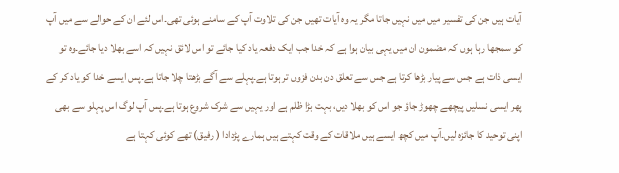آیات ہیں جن کی تفسیر میں میں نہیں جاتا مگر یہ وہ آیات تھیں جن کی تلاوت آپ کے سامنے ہوئی تھی۔اس لئے ان کے حوالے سے میں آپ کو سمجھا رہا ہوں کہ مضمون ان میں یہی بیان ہوا ہے کہ خدا جب ایک دفعہ یاد کیا جائے تو اس لائق نہیں کہ اسے بھلا دیا جائے۔وہ تو ایسی ذات ہے جس سے پیار بڑھا کرتا ہے جس سے تعلق دن بدن فزوں تر ہوتا ہے۔پہلے سے آگے بڑھتا چلا جاتا ہے۔پس ایسے خدا کو یاد کر کے پھر ایسی نسلیں پیچھے چھوڑ جاؤ جو اس کو بھلا دیں، بہت بڑا ظلم ہے اور یہیں سے شرک شروع ہوتا ہے۔پس آپ لوگ اس پہلو سے بھی اپنی توحید کا جائزہ لیں۔آپ میں کچھ ایسے ہیں ملاقات کے وقت کہتے ہیں ہمارے پڑدادا ( رفیق) تھے کوئی کہتا ہے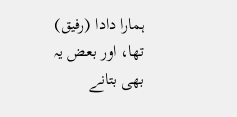ہمارا دادا (رفیق) تھا، اور بعض یہ بھی بتانے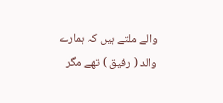والے ملتے ہیں کہ ہمارے والد ( رفیق ) تھے مگر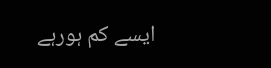ایسے کم ہورہے